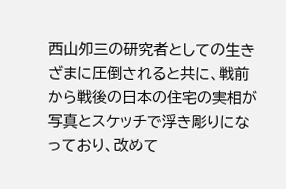西山夘三の研究者としての生きざまに圧倒されると共に、戦前から戦後の日本の住宅の実相が写真とスケッチで浮き彫りになっており、改めて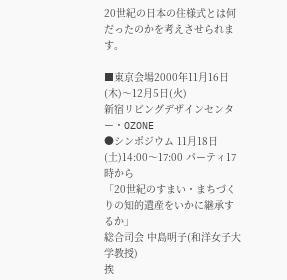20世紀の日本の住様式とは何だったのかを考えさせられます。

■東京会場2000年11月16日(木)〜12月5日(火)
新宿リビングデザインセンター・OZONE
●シンポジウム 11月18日(土)14:00〜17:00 パーティ17時から
「20世紀のすまい・まちづくりの知的遺産をいかに継承するか」
総合司会 中島明子(和洋女子大学教授)
挨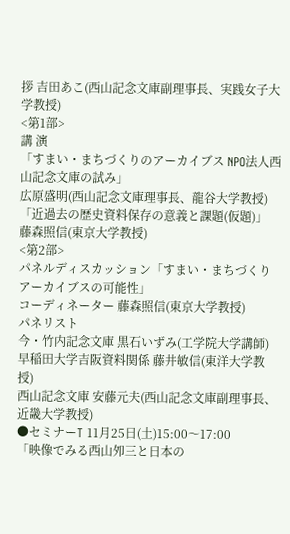拶 吉田あこ(西山記念文庫副理事長、実践女子大学教授)
<第1部>
講 演
「すまい・まちづくりのアーカイブス NPO法人西山記念文庫の試み」
広原盛明(西山記念文庫理事長、龍谷大学教授)
「近過去の歴史資料保存の意義と課題(仮題)」
藤森照信(東京大学教授)
<第2部>
パネルディスカッション「すまい・まちづくりアーカイブスの可能性」
コーディネーター 藤森照信(東京大学教授)
パネリスト
今・竹内記念文庫 黒石いずみ(工学院大学講師)
早稲田大学吉阪資料関係 藤井敏信(東洋大学教授)
西山記念文庫 安藤元夫(西山記念文庫副理事長、近畿大学教授)
●セミナーT 11月25日(土)15:00〜17:00
「映像でみる西山夘三と日本の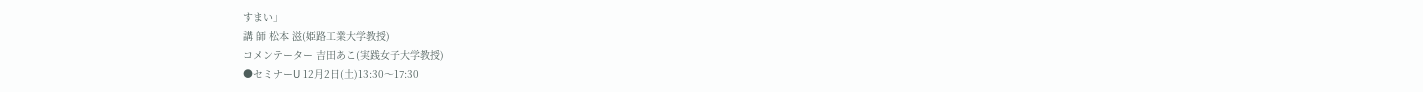すまい」
講 師 松本 滋(姫路工業大学教授)
コメンテーター 吉田あこ(実践女子大学教授)
●セミナーU 12月2日(土)13:30〜17:30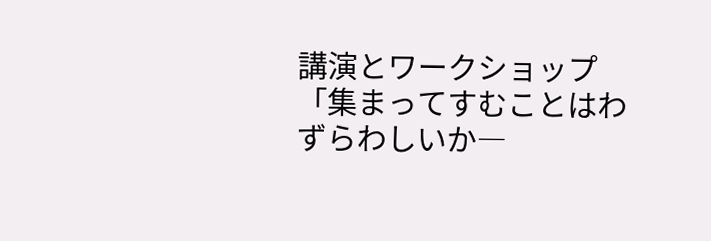講演とワークショップ
「集まってすむことはわずらわしいか―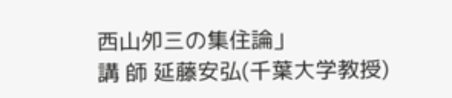西山夘三の集住論」
講 師 延藤安弘(千葉大学教授)